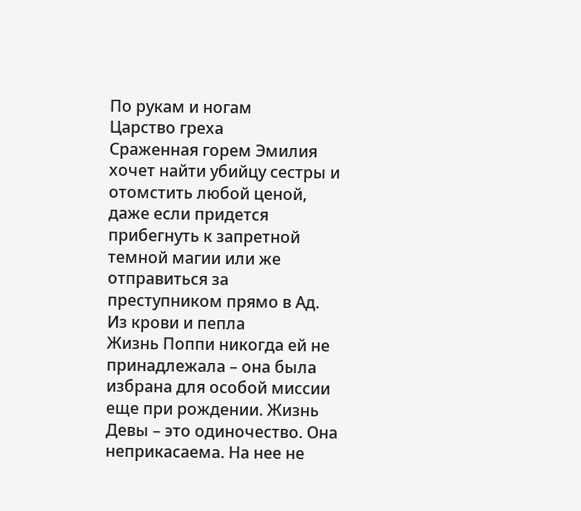По рукам и ногам
Царство греха
Сраженная горем Эмилия хочет найти убийцу сестры и отомстить любой ценой, даже если придется прибегнуть к запретной темной магии или же отправиться за преступником прямо в Ад.
Из крови и пепла
Жизнь Поппи никогда ей не принадлежала – она была избрана для особой миссии еще при рождении. Жизнь Девы – это одиночество. Она неприкасаема. На нее не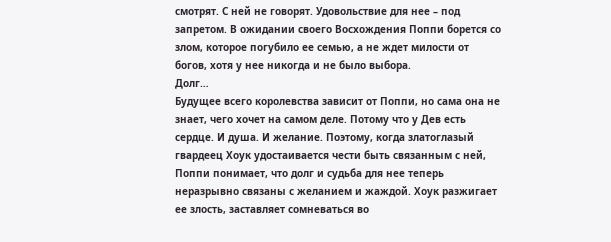смотрят. С ней не говорят. Удовольствие для нее – под запретом. В ожидании своего Восхождения Поппи борется со злом, которое погубило ее семью, а не ждет милости от богов, хотя у нее никогда и не было выбора.
Долг…
Будущее всего королевства зависит от Поппи, но сама она не знает, чего хочет на самом деле. Потому что у Дев есть сердце. И душа. И желание. Поэтому, когда златоглазый гвардеец Хоук удостаивается чести быть связанным с ней, Поппи понимает, что долг и судьба для нее теперь неразрывно связаны с желанием и жаждой. Хоук разжигает ее злость, заставляет сомневаться во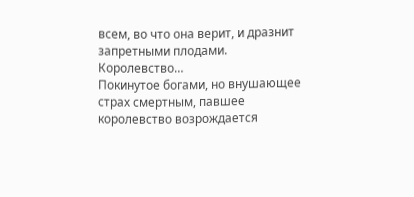всем, во что она верит, и дразнит запретными плодами.
Королевство…
Покинутое богами, но внушающее страх смертным, павшее королевство возрождается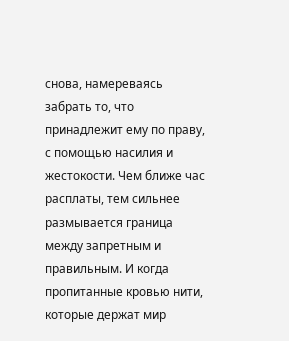снова, намереваясь забрать то, что принадлежит ему по праву, с помощью насилия и жестокости. Чем ближе час расплаты, тем сильнее размывается граница между запретным и правильным. И когда пропитанные кровью нити, которые держат мир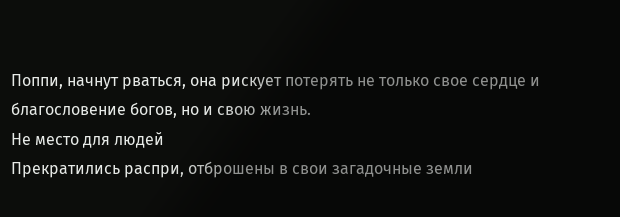Поппи, начнут рваться, она рискует потерять не только свое сердце и благословение богов, но и свою жизнь.
Не место для людей
Прекратились распри, отброшены в свои загадочные земли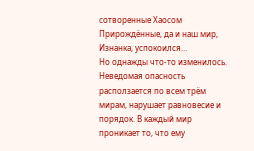сотворенные Хаосом Прирождённые, да и наш мир, Изнанка, успокоился…
Но однажды что-то изменилось.
Неведомая опасность расползается по всем трём мирам, нарушает равновесие и порядок. В каждый мир проникает то, что ему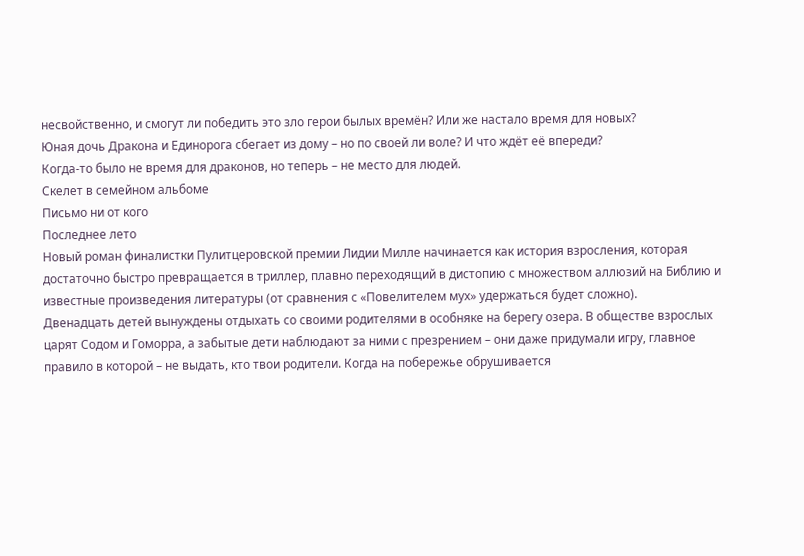несвойственно, и смогут ли победить это зло герои былых времён? Или же настало время для новых?
Юная дочь Дракона и Единорога сбегает из дому – но по своей ли воле? И что ждёт её впереди?
Когда-то было не время для драконов, но теперь – не место для людей.
Скелет в семейном альбоме
Письмо ни от кого
Последнее лето
Новый роман финалистки Пулитцеровской премии Лидии Милле начинается как история взросления, которая достаточно быстро превращается в триллер, плавно переходящий в дистопию с множеством аллюзий на Библию и известные произведения литературы (от сравнения с «Повелителем мух» удержаться будет сложно).
Двенадцать детей вынуждены отдыхать со своими родителями в особняке на берегу озера. В обществе взрослых царят Содом и Гоморра, а забытые дети наблюдают за ними с презрением – они даже придумали игру, главное правило в которой – не выдать, кто твои родители. Когда на побережье обрушивается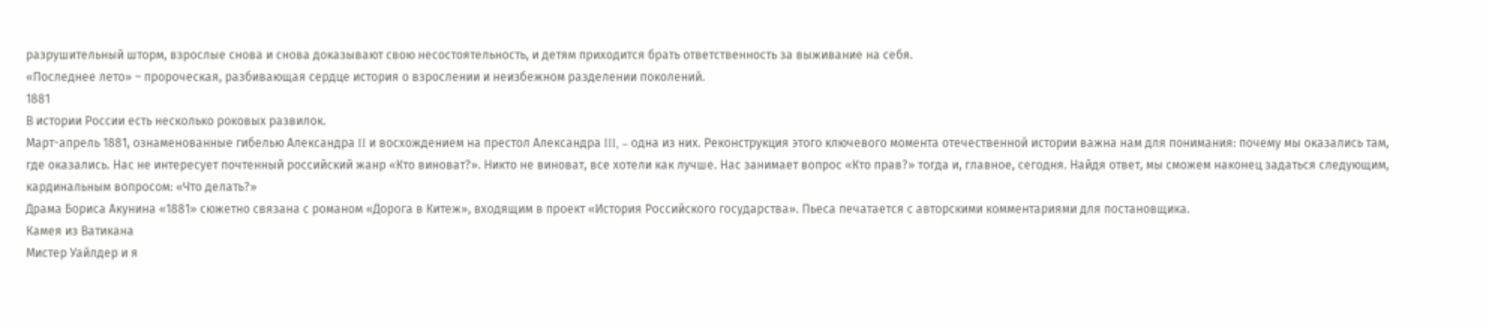разрушительный шторм, взрослые снова и снова доказывают свою несостоятельность, и детям приходится брать ответственность за выживание на себя.
«Последнее лето» – пророческая, разбивающая сердце история о взрослении и неизбежном разделении поколений.
1881
В истории России есть несколько роковых развилок.
Март-апрель 1881, ознаменованные гибелью Александра II и восхождением на престол Александра III, – одна из них. Реконструкция этого ключевого момента отечественной истории важна нам для понимания: почему мы оказались там, где оказались. Нас не интересует почтенный российский жанр «Кто виноват?». Никто не виноват, все хотели как лучше. Нас занимает вопрос «Кто прав?» тогда и, главное, сегодня. Найдя ответ, мы сможем наконец задаться следующим, кардинальным вопросом: «Что делать?»
Драма Бориса Акунина «1881» сюжетно связана с романом «Дорога в Китеж», входящим в проект «История Российского государства». Пьеса печатается с авторскими комментариями для постановщика.
Камея из Ватикана
Мистер Уайлдер и я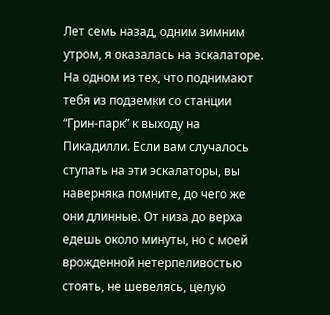Лет семь назад, одним зимним утром, я оказалась на эскалаторе. На одном из тех, что поднимают тебя из подземки со станции “Грин-парк” к выходу на Пикадилли. Если вам случалось ступать на эти эскалаторы, вы наверняка помните, до чего же они длинные. От низа до верха едешь около минуты, но с моей врожденной нетерпеливостью стоять, не шевелясь, целую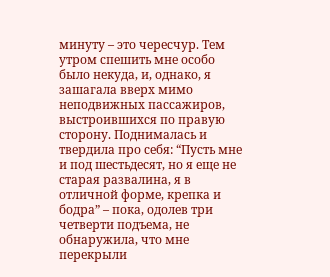минуту – это чересчур. Тем утром спешить мне особо было некуда, и, однако, я зашагала вверх мимо неподвижных пассажиров, выстроившихся по правую сторону. Поднималась и твердила про себя: “Пусть мне и под шестьдесят, но я еще не старая развалина, я в отличной форме, крепка и бодра” – пока, одолев три четверти подъема, не обнаружила, что мне перекрыли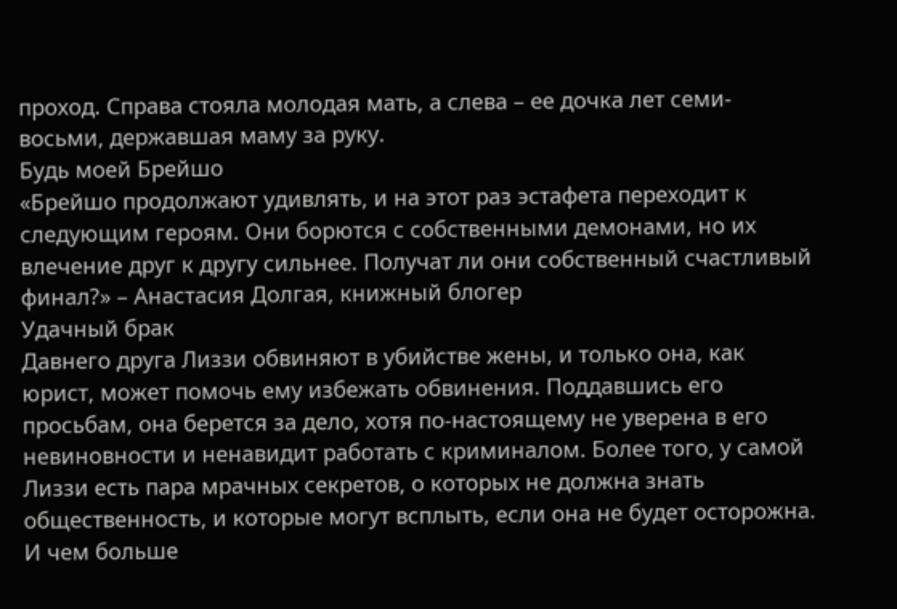проход. Справа стояла молодая мать, а слева – ее дочка лет семи-восьми, державшая маму за руку.
Будь моей Брейшо
«Брейшо продолжают удивлять, и на этот раз эстафета переходит к следующим героям. Они борются с собственными демонами, но их влечение друг к другу сильнее. Получат ли они собственный счастливый финал?» – Анастасия Долгая, книжный блогер
Удачный брак
Давнего друга Лиззи обвиняют в убийстве жены, и только она, как юрист, может помочь ему избежать обвинения. Поддавшись его просьбам, она берется за дело, хотя по-настоящему не уверена в его невиновности и ненавидит работать с криминалом. Более того, у самой Лиззи есть пара мрачных секретов, о которых не должна знать общественность, и которые могут всплыть, если она не будет осторожна.
И чем больше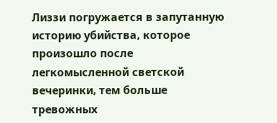Лиззи погружается в запутанную историю убийства, которое произошло после легкомысленной светской вечеринки, тем больше тревожных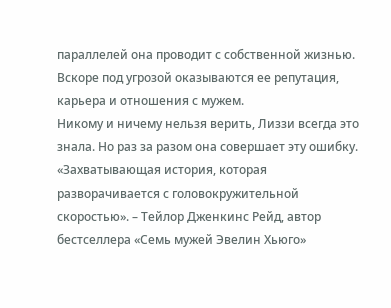параллелей она проводит с собственной жизнью. Вскоре под угрозой оказываются ее репутация, карьера и отношения с мужем.
Никому и ничему нельзя верить, Лиззи всегда это знала. Но раз за разом она совершает эту ошибку.
«Захватывающая история, которая разворачивается с головокружительной скоростью». – Тейлор Дженкинс Рейд, автор бестселлера «Семь мужей Эвелин Хьюго»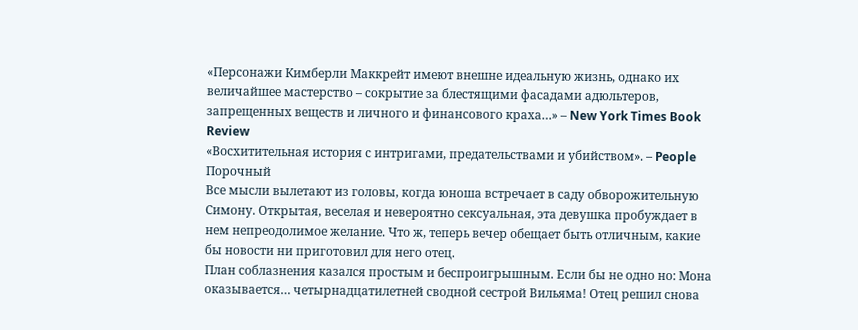«Персонажи Кимберли Маккрейт имеют внешне идеальную жизнь, однако их величайшее мастерство – сокрытие за блестящими фасадами адюльтеров, запрещенных веществ и личного и финансового краха…» – New York Times Book Review
«Восхитительная история с интригами, предательствами и убийством». – People
Порочный
Все мысли вылетают из головы, когда юноша встречает в саду обворожительную Симону. Открытая, веселая и невероятно сексуальная, эта девушка пробуждает в нем непреодолимое желание. Что ж, теперь вечер обещает быть отличным, какие бы новости ни приготовил для него отец.
План соблазнения казался простым и беспроигрышным. Если бы не одно но: Мона оказывается… четырнадцатилетней сводной сестрой Вильяма! Отец решил снова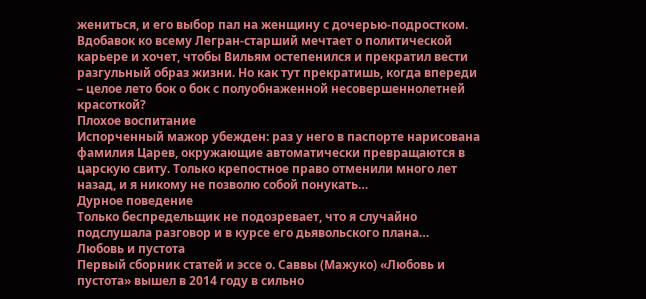жениться, и его выбор пал на женщину с дочерью-подростком.
Вдобавок ко всему Легран-старший мечтает о политической карьере и хочет, чтобы Вильям остепенился и прекратил вести разгульный образ жизни. Но как тут прекратишь, когда впереди – целое лето бок о бок с полуобнаженной несовершеннолетней красоткой?
Плохое воспитание
Испорченный мажор убежден: раз у него в паспорте нарисована фамилия Царев, окружающие автоматически превращаются в царскую свиту. Только крепостное право отменили много лет назад, и я никому не позволю собой понукать…
Дурное поведение
Только беспредельщик не подозревает, что я случайно подслушала разговор и в курсе его дьявольского плана…
Любовь и пустота
Первый сборник статей и эссе о. Саввы (Мажуко) «Любовь и пустота» вышел в 2014 году в сильно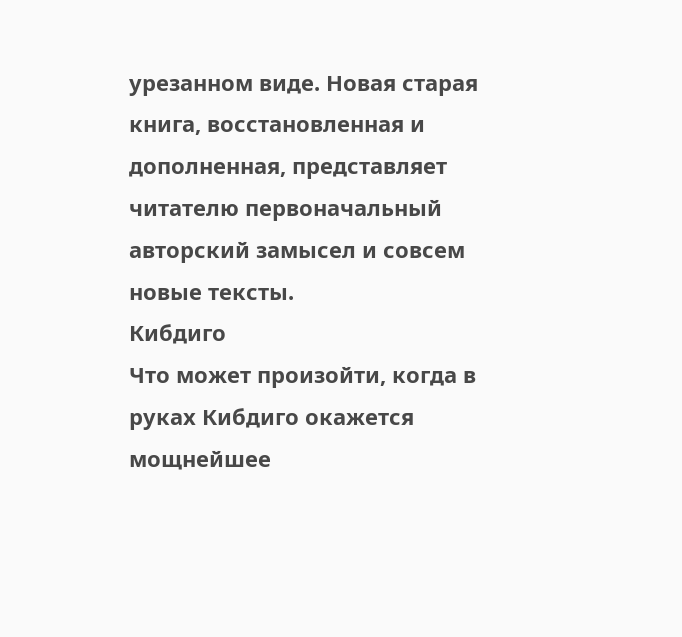урезанном виде. Новая старая книга, восстановленная и дополненная, представляет читателю первоначальный авторский замысел и совсем новые тексты.
Кибдиго
Что может произойти, когда в руках Кибдиго окажется мощнейшее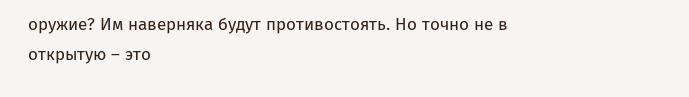оружие? Им наверняка будут противостоять. Но точно не в открытую – это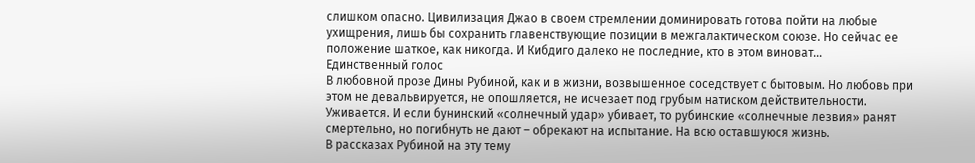слишком опасно. Цивилизация Джао в своем стремлении доминировать готова пойти на любые ухищрения, лишь бы сохранить главенствующие позиции в межгалактическом союзе. Но сейчас ее положение шаткое, как никогда. И Кибдиго далеко не последние, кто в этом виноват…
Единственный голос
В любовной прозе Дины Рубиной, как и в жизни, возвышенное соседствует с бытовым. Но любовь при этом не девальвируется, не опошляется, не исчезает под грубым натиском действительности. Уживается. И если бунинский «солнечный удар» убивает, то рубинские «солнечные лезвия» ранят смертельно, но погибнуть не дают – обрекают на испытание. На всю оставшуюся жизнь.
В рассказах Рубиной на эту тему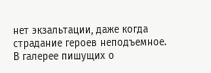нет экзальтации, даже когда страдание героев неподъемное. В галерее пишущих о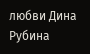любви Дина Рубина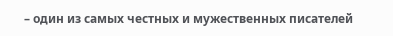– один из самых честных и мужественных писателей